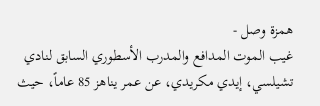همزة وصل -
غيب الموت المدافع والمدرب الأسطوري السابق لنادي تشيلسي، إيدي مكريدي، عن عمر يناهز 85 عاماً، حيث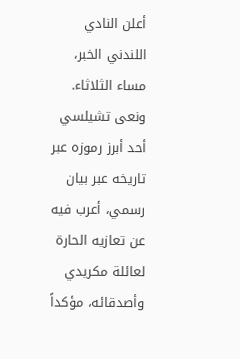أعلن النادي اللندني الخبر، مساء الثلاثاء.
ونعى تشيلسي أحد أبرز رموزه عبر تاريخه عبر بيان رسمي، أعرب فيه عن تعازيه الحارة لعائلة مكريدي وأصدقائه، مؤكداً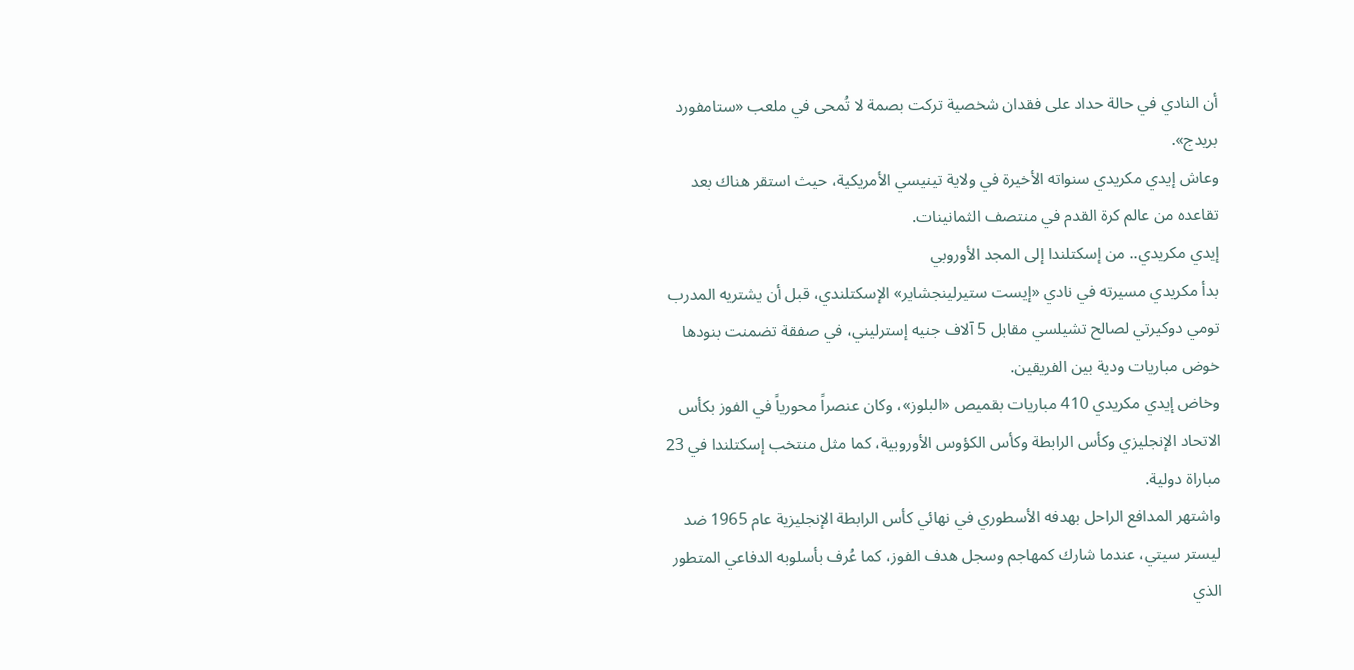أن النادي في حالة حداد على فقدان شخصية تركت بصمة لا تُمحى في ملعب «ستامفورد بريدج».
وعاش إيدي مكريدي سنواته الأخيرة في ولاية تينيسي الأمريكية، حيث استقر هناك بعد تقاعده من عالم كرة القدم في منتصف الثمانينات.
إيدي مكريدي.. من إسكتلندا إلى المجد الأوروبي
بدأ مكريدي مسيرته في نادي «إيست ستيرلينجشاير» الإسكتلندي، قبل أن يشتريه المدرب تومي دوكيرتي لصالح تشيلسي مقابل 5 آلاف جنيه إسترليني، في صفقة تضمنت بنودها خوض مباريات ودية بين الفريقين.
وخاض إيدي مكريدي 410 مباريات بقميص «البلوز»، وكان عنصراً محورياً في الفوز بكأس الاتحاد الإنجليزي وكأس الرابطة وكأس الكؤوس الأوروبية، كما مثل منتخب إسكتلندا في 23 مباراة دولية.
واشتهر المدافع الراحل بهدفه الأسطوري في نهائي كأس الرابطة الإنجليزية عام 1965 ضد ليستر سيتي، عندما شارك كمهاجم وسجل هدف الفوز، كما عُرف بأسلوبه الدفاعي المتطور الذي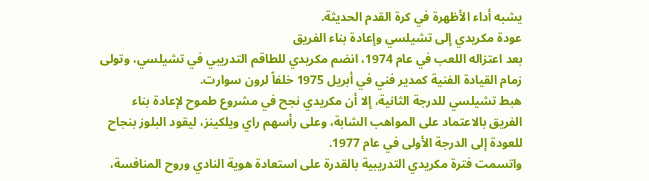يشبه أداء الأظهرة في كرة القدم الحديثة.
عودة مكريدي إلى تشيلسي وإعادة بناء الفريق
بعد اعتزاله اللعب في عام 1974، انضم مكريدي للطاقم التدريبي في تشيلسي، وتولى زمام القيادة الفنية كمدير فني في أبريل 1975 خلفاً لرون سوارت.
هبط تشيلسي للدرجة الثانية، إلا أن مكريدي نجح في مشروع طموح لإعادة بناء الفريق بالاعتماد على المواهب الشابة، وعلى رأسهم راي ويلكينز، ليقود البلوز بنجاح للعودة إلى الدرجة الأولى في عام 1977.
واتسمت فترة مكريدي التدريبية بالقدرة على استعادة هوية النادي وروح المنافسة،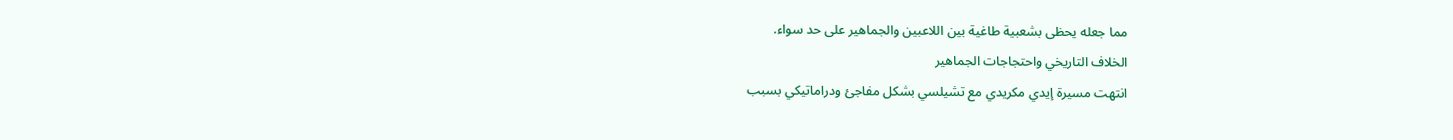مما جعله يحظى بشعبية طاغية بين اللاعبين والجماهير على حد سواء.
الخلاف التاريخي واحتجاجات الجماهير
انتهت مسيرة إيدي مكريدي مع تشيلسي بشكل مفاجئ ودراماتيكي بسبب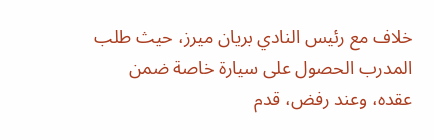خلاف مع رئيس النادي بريان ميرز، حيث طلب المدرب الحصول على سيارة خاصة ضمن عقده، وعند رفض، قدم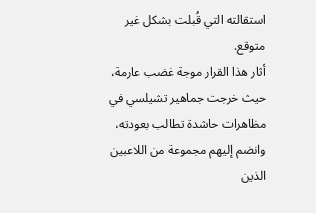استقالته التي قُبلت بشكل غير متوقع.
أثار هذا القرار موجة غضب عارمة، حيث خرجت جماهير تشيلسي في مظاهرات حاشدة تطالب بعودته، وانضم إليهم مجموعة من اللاعبين الذين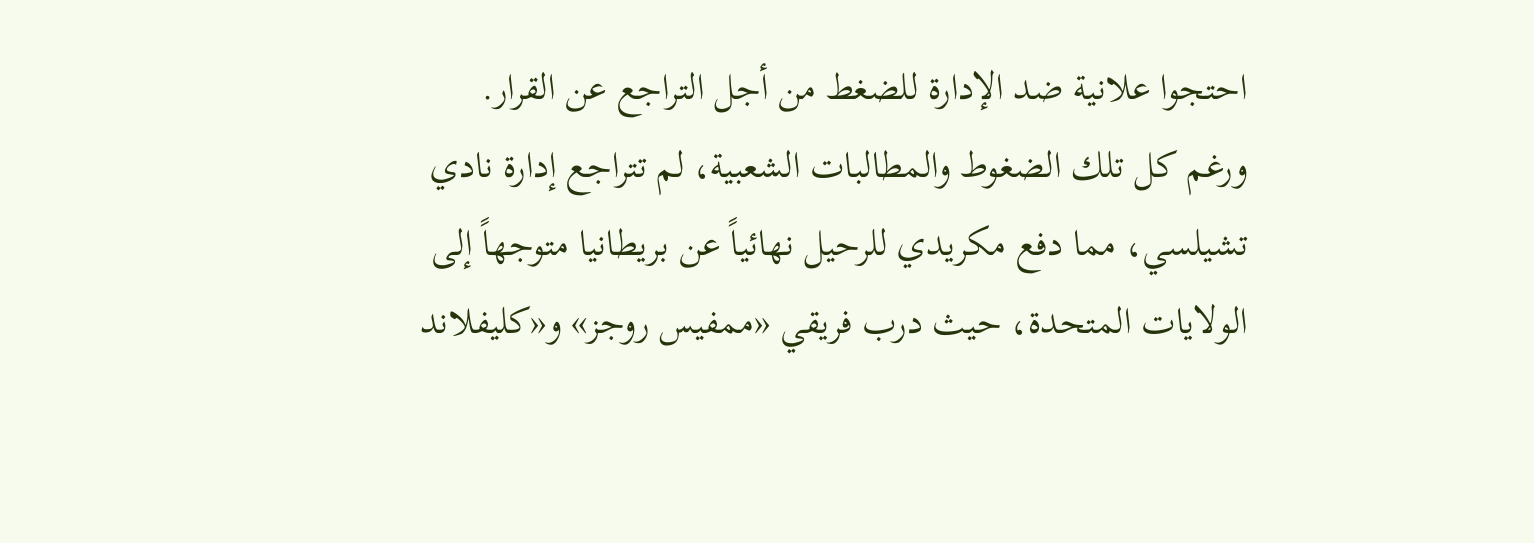احتجوا علانية ضد الإدارة للضغط من أجل التراجع عن القرار.
ورغم كل تلك الضغوط والمطالبات الشعبية، لم تتراجع إدارة نادي تشيلسي، مما دفع مكريدي للرحيل نهائياً عن بريطانيا متوجهاً إلى الولايات المتحدة، حيث درب فريقي «ممفيس روجز» و«كليفلاند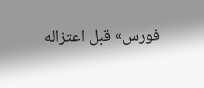فورس» قبل اعتزاله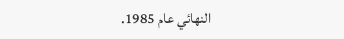النهائي عام 1985.